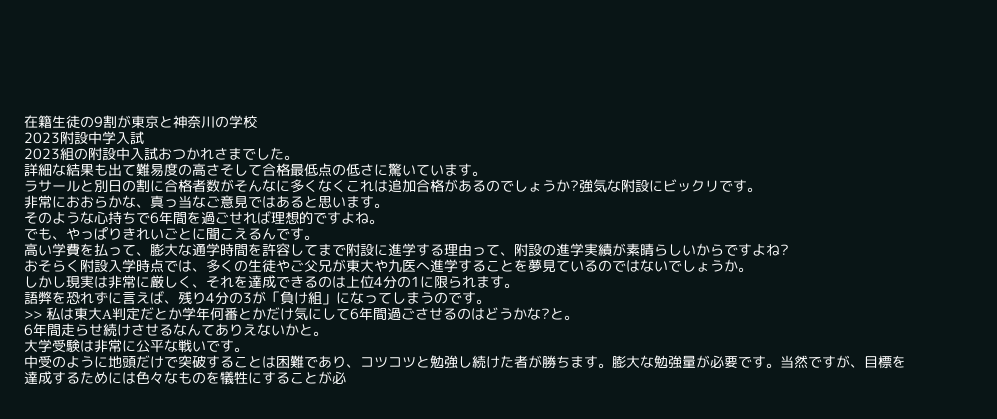在籍生徒の9割が東京と神奈川の学校
2023附設中学入試
2023組の附設中入試おつかれさまでした。
詳細な結果も出て難易度の高さそして合格最低点の低さに驚いています。
ラサールと別日の割に合格者数がそんなに多くなくこれは追加合格があるのでしょうか?強気な附設にビックリです。
非常におおらかな、真っ当なご意見ではあると思います。
そのような心持ちで6年間を過ごせれば理想的ですよね。
でも、やっぱりきれいごとに聞こえるんです。
高い学費を払って、膨大な通学時間を許容してまで附設に進学する理由って、附設の進学実績が素晴らしいからですよね?
おそらく附設入学時点では、多くの生徒やご父兄が東大や九医へ進学することを夢見ているのではないでしょうか。
しかし現実は非常に厳しく、それを達成できるのは上位4分の1に限られます。
語弊を恐れずに言えば、残り4分の3が「負け組」になってしまうのです。
>> 私は東大A判定だとか学年何番とかだけ気にして6年間過ごさせるのはどうかな?と。
6年間走らせ続けさせるなんてありえないかと。
大学受験は非常に公平な戦いです。
中受のように地頭だけで突破することは困難であり、コツコツと勉強し続けた者が勝ちます。膨大な勉強量が必要です。当然ですが、目標を達成するためには色々なものを犠牲にすることが必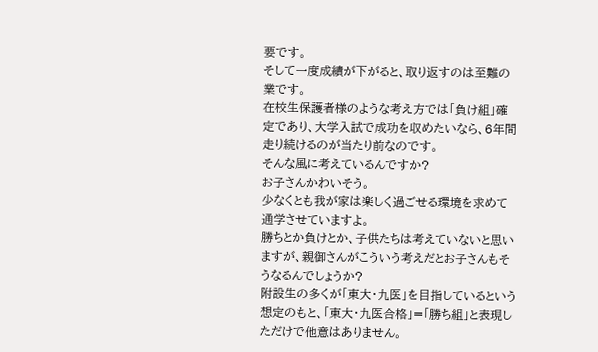要です。
そして一度成績が下がると、取り返すのは至難の業です。
在校生保護者様のような考え方では「負け組」確定であり、大学入試で成功を収めたいなら、6年間走り続けるのが当たり前なのです。
そんな風に考えているんですか?
お子さんかわいそう。
少なくとも我が家は楽しく過ごせる環境を求めて通学させていますよ。
勝ちとか負けとか、子供たちは考えていないと思いますが、親御さんがこういう考えだとお子さんもそうなるんでしょうか?
附設生の多くが「東大・九医」を目指しているという想定のもと、「東大・九医合格」=「勝ち組」と表現しただけで他意はありません。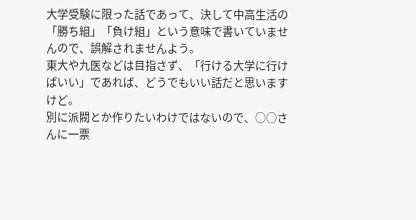大学受験に限った話であって、決して中高生活の「勝ち組」「負け組」という意味で書いていませんので、誤解されませんよう。
東大や九医などは目指さず、「行ける大学に行けばいい」であれば、どうでもいい話だと思いますけど。
別に派閥とか作りたいわけではないので、○○さんに一票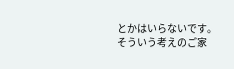とかはいらないです。
そういう考えのご家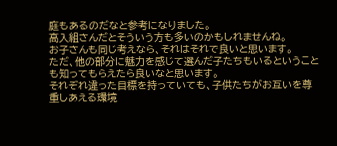庭もあるのだなと参考になりました。
高入組さんだとそういう方も多いのかもしれませんね。
お子さんも同じ考えなら、それはそれで良いと思います。
ただ、他の部分に魅力を感じて選んだ子たちもいるということも知ってもらえたら良いなと思います。
それぞれ違った目標を持っていても、子供たちがお互いを尊重しあえる環境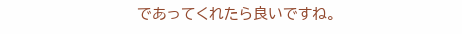であってくれたら良いですね。